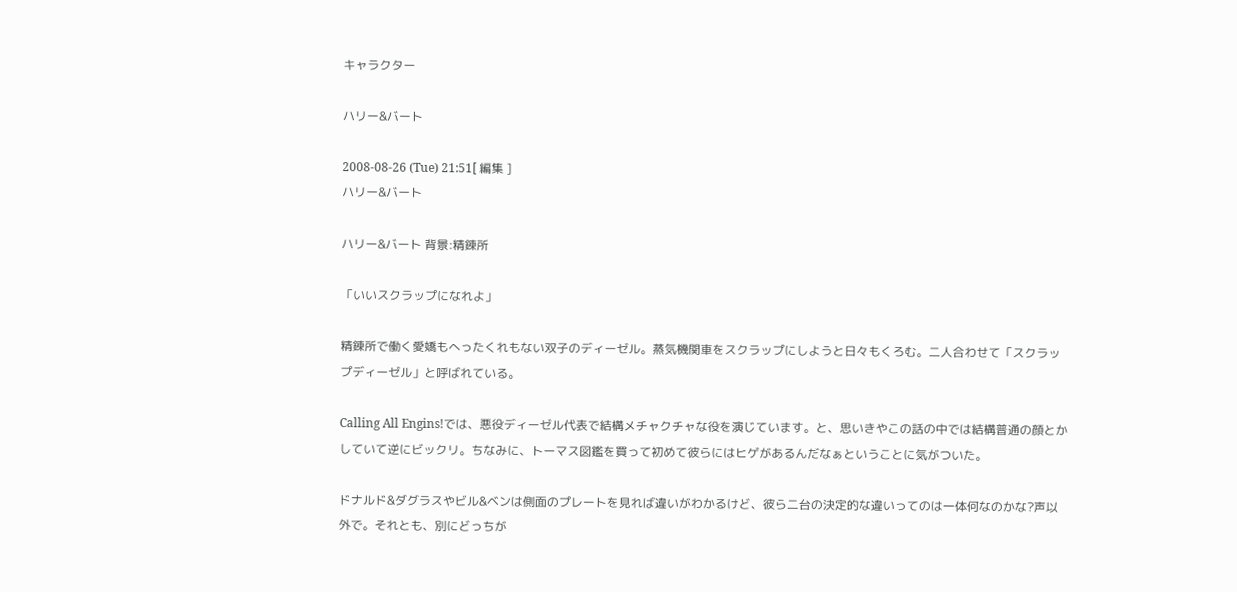キャラクター

ハリー&バート

2008-08-26 (Tue) 21:51[ 編集 ]
ハリー&バート

ハリー&バート 背景:精錬所

「いいスクラップになれよ」

精錬所で働く愛嬌もへったくれもない双子のディーゼル。蒸気機関車をスクラップにしようと日々もくろむ。二人合わせて「スクラップディーゼル」と呼ばれている。

Calling All Engins!では、悪役ディーゼル代表で結構メチャクチャな役を演じています。と、思いきやこの話の中では結構普通の顔とかしていて逆にビックリ。ちなみに、トーマス図鑑を買って初めて彼らにはヒゲがあるんだなぁということに気がついた。

ドナルド&ダグラスやビル&ベンは側面のプレートを見れば違いがわかるけど、彼ら二台の決定的な違いってのは一体何なのかな?声以外で。それとも、別にどっちが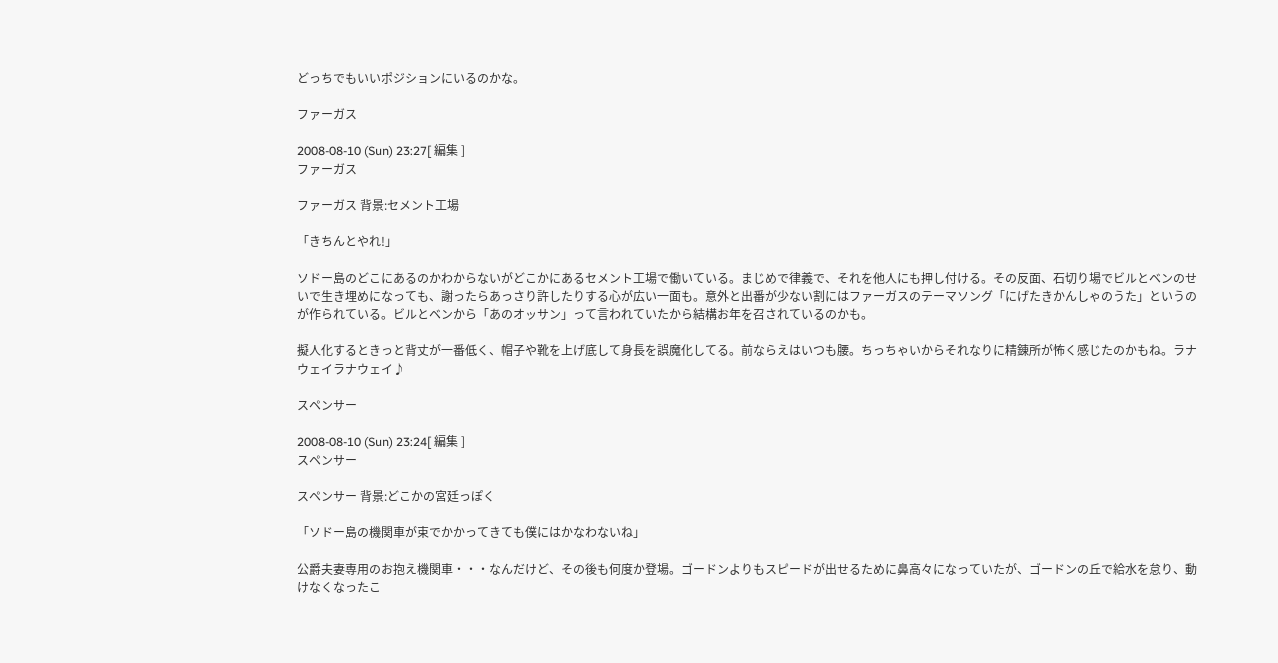どっちでもいいポジションにいるのかな。

ファーガス

2008-08-10 (Sun) 23:27[ 編集 ]
ファーガス

ファーガス 背景:セメント工場

「きちんとやれ!」

ソドー島のどこにあるのかわからないがどこかにあるセメント工場で働いている。まじめで律義で、それを他人にも押し付ける。その反面、石切り場でビルとベンのせいで生き埋めになっても、謝ったらあっさり許したりする心が広い一面も。意外と出番が少ない割にはファーガスのテーマソング「にげたきかんしゃのうた」というのが作られている。ビルとベンから「あのオッサン」って言われていたから結構お年を召されているのかも。

擬人化するときっと背丈が一番低く、帽子や靴を上げ底して身長を誤魔化してる。前ならえはいつも腰。ちっちゃいからそれなりに精錬所が怖く感じたのかもね。ラナウェイラナウェイ♪

スペンサー

2008-08-10 (Sun) 23:24[ 編集 ]
スペンサー

スペンサー 背景:どこかの宮廷っぽく

「ソドー島の機関車が束でかかってきても僕にはかなわないね」

公爵夫妻専用のお抱え機関車・・・なんだけど、その後も何度か登場。ゴードンよりもスピードが出せるために鼻高々になっていたが、ゴードンの丘で給水を怠り、動けなくなったこ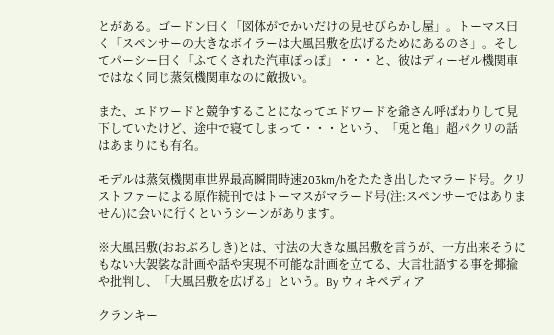とがある。ゴードン曰く「図体がでかいだけの見せびらかし屋」。トーマス曰く「スペンサーの大きなボイラーは大風呂敷を広げるためにあるのさ」。そしてパーシー曰く「ふてくされた汽車ぽっぽ」・・・と、彼はディーゼル機関車ではなく同じ蒸気機関車なのに敵扱い。

また、エドワードと競争することになってエドワードを爺さん呼ばわりして見下していたけど、途中で寝てしまって・・・という、「兎と亀」超パクリの話はあまりにも有名。

モデルは蒸気機関車世界最高瞬間時速203km/hをたたき出したマラード号。クリストファーによる原作続刊ではトーマスがマラード号(注:スペンサーではありません)に会いに行くというシーンがあります。

※大風呂敷(おおぶろしき)とは、寸法の大きな風呂敷を言うが、一方出来そうにもない大袈裟な計画や話や実現不可能な計画を立てる、大言壮語する事を揶揄や批判し、「大風呂敷を広げる」という。By ウィキペディア

クランキー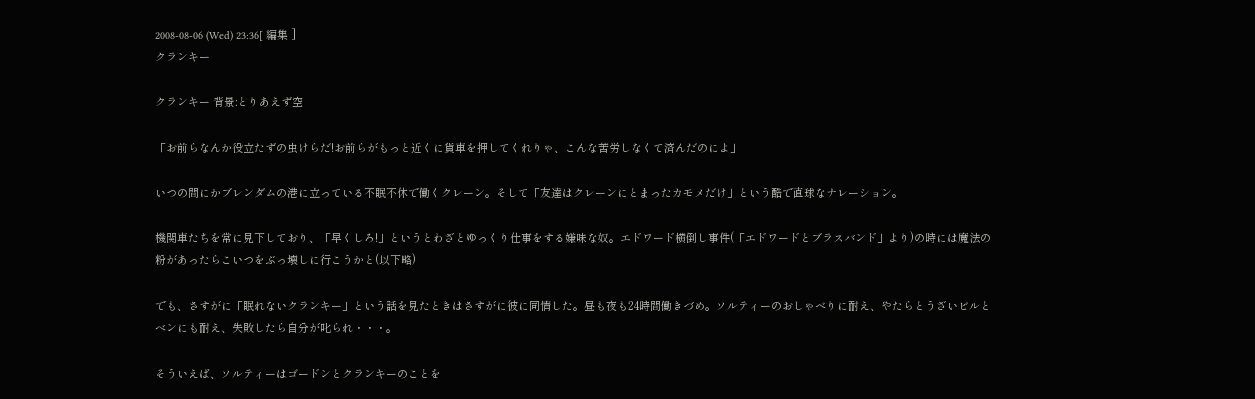2008-08-06 (Wed) 23:36[ 編集 ]
クランキー

クランキー 背景:とりあえず空

「お前らなんか役立たずの虫けらだ!お前らがもっと近くに貨車を押してくれりゃ、こんな苦労しなくて済んだのによ」

いつの間にかブレンダムの港に立っている不眠不休で働くクレーン。そして「友達はクレーンにとまったカモメだけ」という酷で直球なナレーション。

機関車たちを常に見下しており、「早くしろ!」というとわざとゆっくり仕事をする嫌味な奴。エドワード横倒し事件(「エドワードとブラスバンド」より)の時には魔法の粉があったらこいつをぶっ壊しに行こうかと(以下略)

でも、さすがに「眠れないクランキー」という話を見たときはさすがに彼に同情した。昼も夜も24時間働きづめ。ソルティーのおしゃべりに耐え、やたらとうざいビルとベンにも耐え、失敗したら自分が叱られ・・・。

そういえば、ソルティーはゴードンとクランキーのことを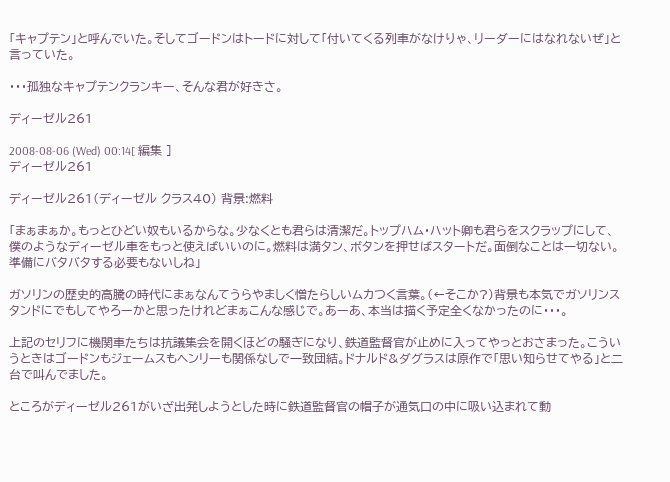「キャプテン」と呼んでいた。そしてゴードンはトードに対して「付いてくる列車がなけりゃ、リーダーにはなれないぜ」と言っていた。

・・・孤独なキャプテンクランキー、そんな君が好きさ。

ディーゼル261

2008-08-06 (Wed) 00:14[ 編集 ]
ディーゼル261

ディーゼル261(ディーゼル クラス40) 背景:燃料

「まぁまぁか。もっとひどい奴もいるからな。少なくとも君らは清潔だ。トップハム・ハット卿も君らをスクラップにして、僕のようなディーゼル車をもっと使えばいいのに。燃料は満タン、ボタンを押せばスタートだ。面倒なことは一切ない。準備にバタバタする必要もないしね」

ガソリンの歴史的高騰の時代にまぁなんてうらやましく憎たらしいムカつく言葉。(←そこか?)背景も本気でガソリンスタンドにでもしてやろーかと思ったけれどまぁこんな感じで。あーあ、本当は描く予定全くなかったのに・・・。

上記のセリフに機関車たちは抗議集会を開くほどの騒ぎになり、鉄道監督官が止めに入ってやっとおさまった。こういうときはゴードンもジェームスもヘンリーも関係なしで一致団結。ドナルド&ダグラスは原作で「思い知らせてやる」と二台で叫んでました。

ところがディーゼル261がいざ出発しようとした時に鉄道監督官の帽子が通気口の中に吸い込まれて動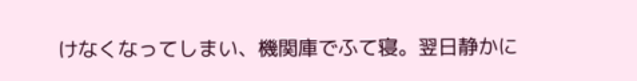けなくなってしまい、機関庫でふて寝。翌日静かに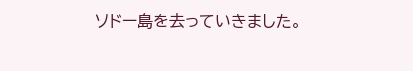ソドー島を去っていきました。